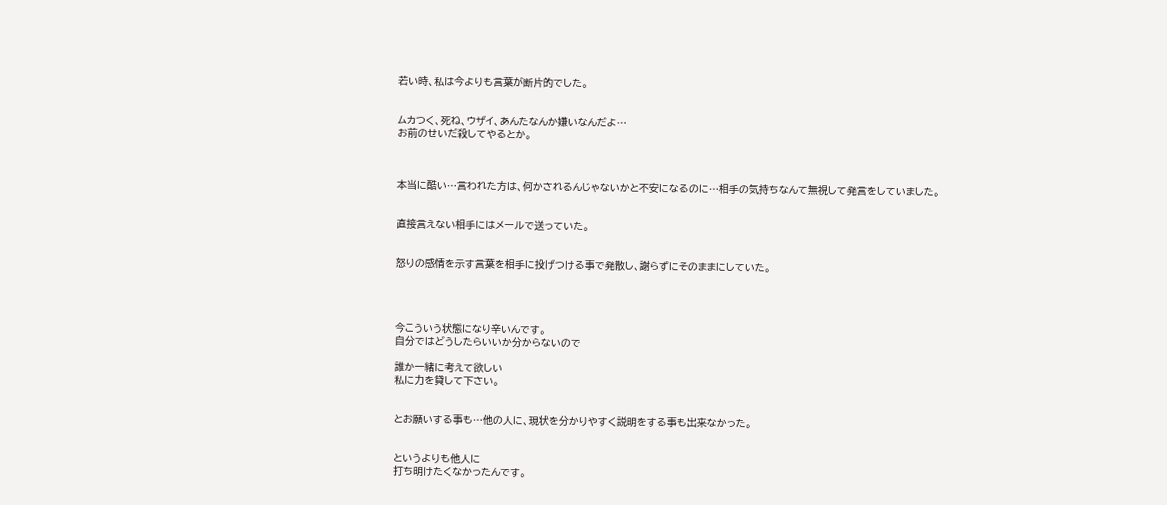若い時、私は今よりも言葉が断片的でした。


ムカつく、死ね、ウザイ、あんたなんか嫌いなんだよ…
お前のせいだ殺してやるとか。



本当に酷い…言われた方は、何かされるんじゃないかと不安になるのに…相手の気持ちなんて無視して発言をしていました。


直接言えない相手にはメールで送っていた。


怒りの感情を示す言葉を相手に投げつける事で発散し、謝らずにそのままにしていた。




今こういう状態になり辛いんです。
自分ではどうしたらいいか分からないので

誰か一緒に考えて欲しい
私に力を貸して下さい。


とお願いする事も…他の人に、現状を分かりやすく説明をする事も出来なかった。


というよりも他人に
打ち明けたくなかったんです。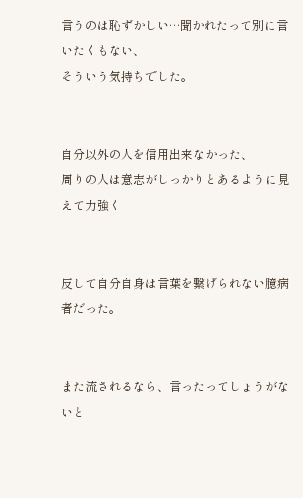言うのは恥ずかしい…聞かれたって別に言いたくもない、
そういう気持ちでした。


自分以外の人を信用出来なかった、
周りの人は意志がしっかりとあるように見えて力強く


反して自分自身は言葉を繋げられない臆病者だった。


また流されるなら、言ったってしょうがないと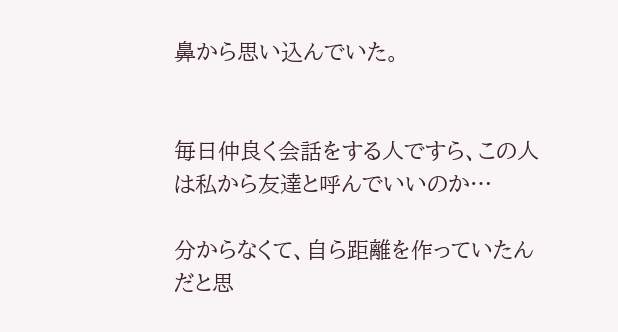鼻から思い込んでいた。


毎日仲良く会話をする人ですら、この人は私から友達と呼んでいいのか…

分からなくて、自ら距離を作っていたんだと思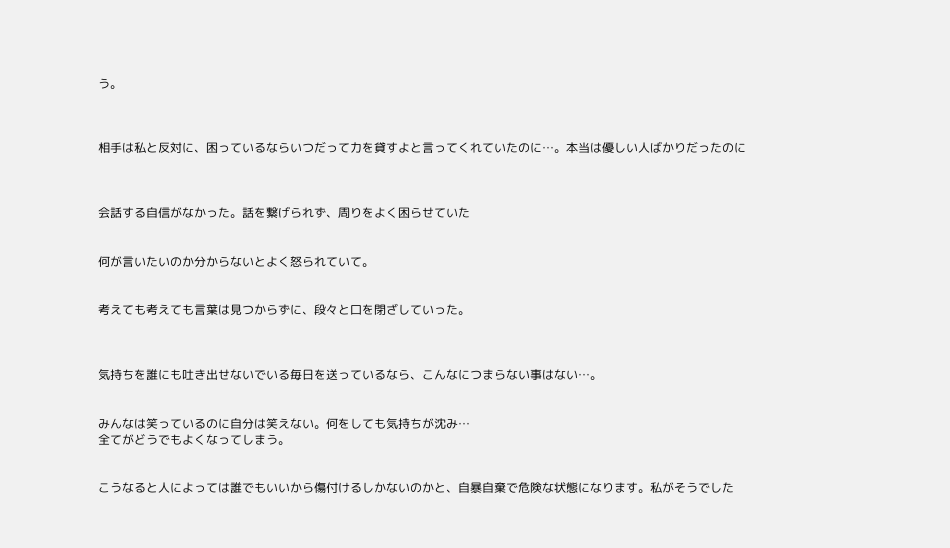う。



相手は私と反対に、困っているならいつだって力を貸すよと言ってくれていたのに…。本当は優しい人ばかりだったのに



会話する自信がなかった。話を繋げられず、周りをよく困らせていた


何が言いたいのか分からないとよく怒られていて。


考えても考えても言葉は見つからずに、段々と口を閉ざしていった。



気持ちを誰にも吐き出せないでいる毎日を送っているなら、こんなにつまらない事はない…。


みんなは笑っているのに自分は笑えない。何をしても気持ちが沈み…
全てがどうでもよくなってしまう。


こうなると人によっては誰でもいいから傷付けるしかないのかと、自暴自棄で危険な状態になります。私がそうでした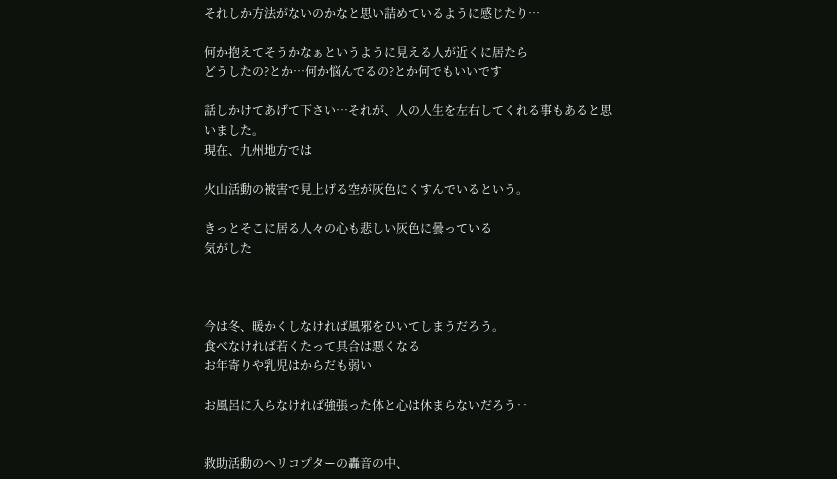それしか方法がないのかなと思い詰めているように感じたり…

何か抱えてそうかなぁというように見える人が近くに居たら
どうしたの?とか…何か悩んでるの?とか何でもいいです

話しかけてあげて下さい…それが、人の人生を左右してくれる事もあると思いました。
現在、九州地方では

火山活動の被害で見上げる空が灰色にくすんでいるという。

きっとそこに居る人々の心も悲しい灰色に曇っている
気がした



今は冬、暖かくしなければ風邪をひいてしまうだろう。
食べなければ若くたって具合は悪くなる
お年寄りや乳児はからだも弱い

お風呂に入らなければ強張った体と心は休まらないだろう‥


救助活動のヘリコプターの轟音の中、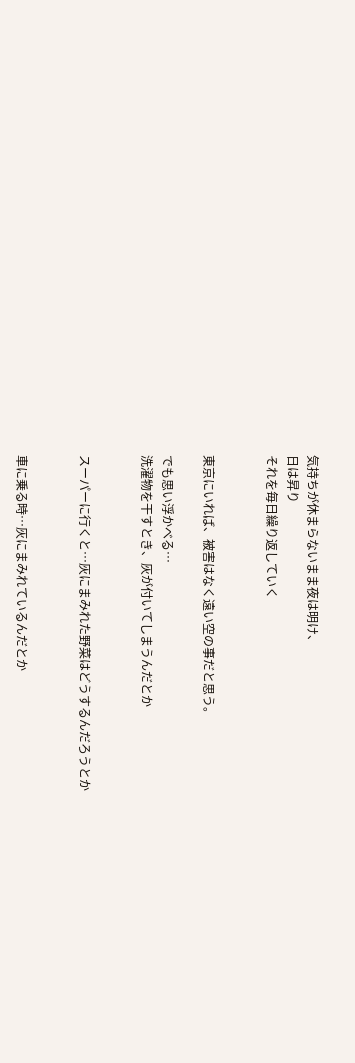気持ちが休まらないまま夜は明け、
日は昇り
それを毎日繰り返していく


東京にいれば、被害はなく遠い空の事だと思う。

でも思い浮かべる…
洗濯物を干すとき、灰が付いてしまうんだとか


スーパーに行くと…灰にまみれた野菜はどうするんだろうとか


車に乗る時…灰にまみれているんだとか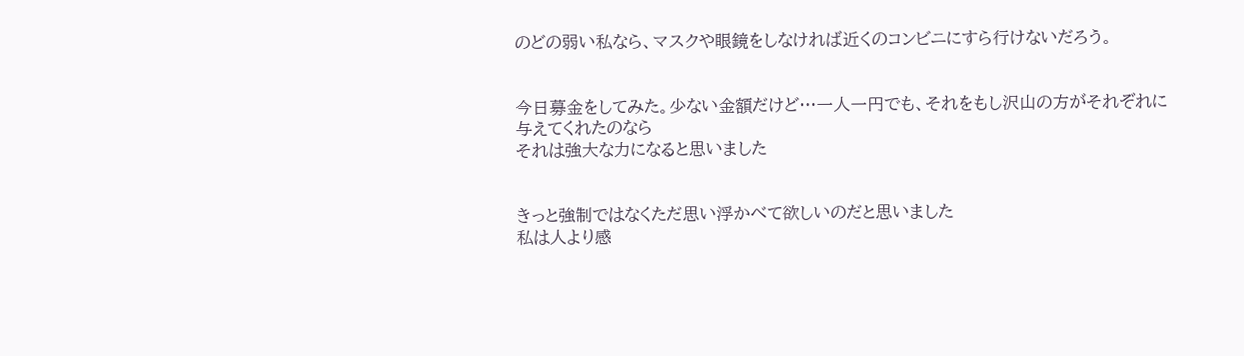のどの弱い私なら、マスクや眼鏡をしなければ近くのコンビニにすら行けないだろう。


今日募金をしてみた。少ない金額だけど…一人一円でも、それをもし沢山の方がそれぞれに与えてくれたのなら
それは強大な力になると思いました


きっと強制ではなくただ思い浮かべて欲しいのだと思いました
私は人より感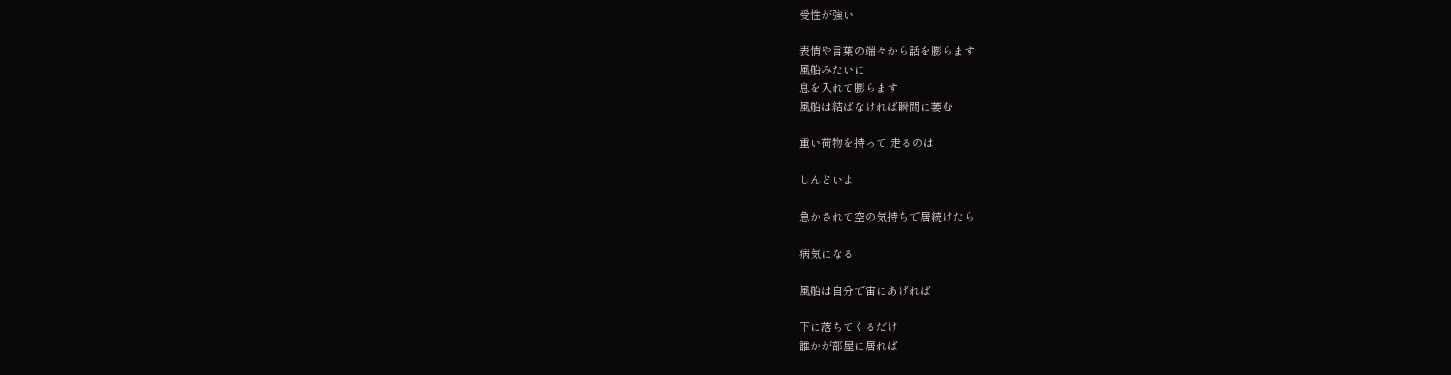受性が強い

表情や言葉の端々から話を膨らます
風船みたいに
息を入れて膨らます
風船は結ばなければ瞬間に萎む

重い荷物を持って 走るのは

しんどいよ

急かされて空の気持ちで居続けたら

病気になる

風船は自分で宙にあげれば

下に落ちてくるだけ
誰かが部屋に居れば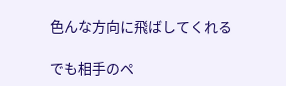色んな方向に飛ばしてくれる

でも相手のペ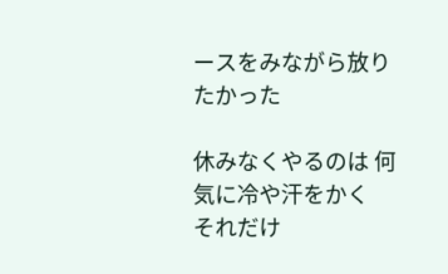ースをみながら放りたかった

休みなくやるのは 何気に冷や汗をかく
それだけ